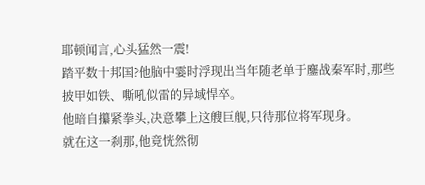耶顿闻言,心头猛然一震!
踏平数十邦国?他脑中霎时浮现出当年随老单于鏖战秦军时,那些披甲如铁、嘶吼似雷的异域悍卒。
他暗自攥紧拳头,决意攀上这艘巨舰,只待那位将军现身。
就在这一刹那,他竟恍然彻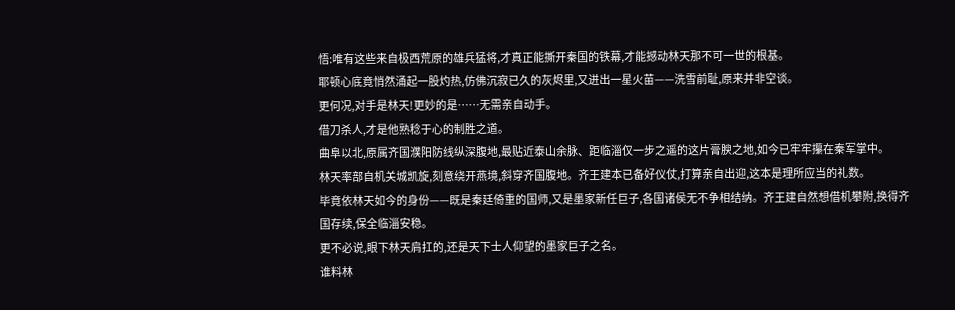悟:唯有这些来自极西荒原的雄兵猛将,才真正能撕开秦国的铁幕,才能撼动林天那不可一世的根基。
耶顿心底竟悄然涌起一股灼热,仿佛沉寂已久的灰烬里,又迸出一星火苗——洗雪前耻,原来并非空谈。
更何况,对手是林天!更妙的是……无需亲自动手。
借刀杀人,才是他熟稔于心的制胜之道。
曲阜以北,原属齐国濮阳防线纵深腹地,最贴近泰山余脉、距临淄仅一步之遥的这片膏腴之地,如今已牢牢攥在秦军掌中。
林天率部自机关城凯旋,刻意绕开燕境,斜穿齐国腹地。齐王建本已备好仪仗,打算亲自出迎,这本是理所应当的礼数。
毕竟依林天如今的身份——既是秦廷倚重的国师,又是墨家新任巨子,各国诸侯无不争相结纳。齐王建自然想借机攀附,换得齐国存续,保全临淄安稳。
更不必说,眼下林天肩扛的,还是天下士人仰望的墨家巨子之名。
谁料林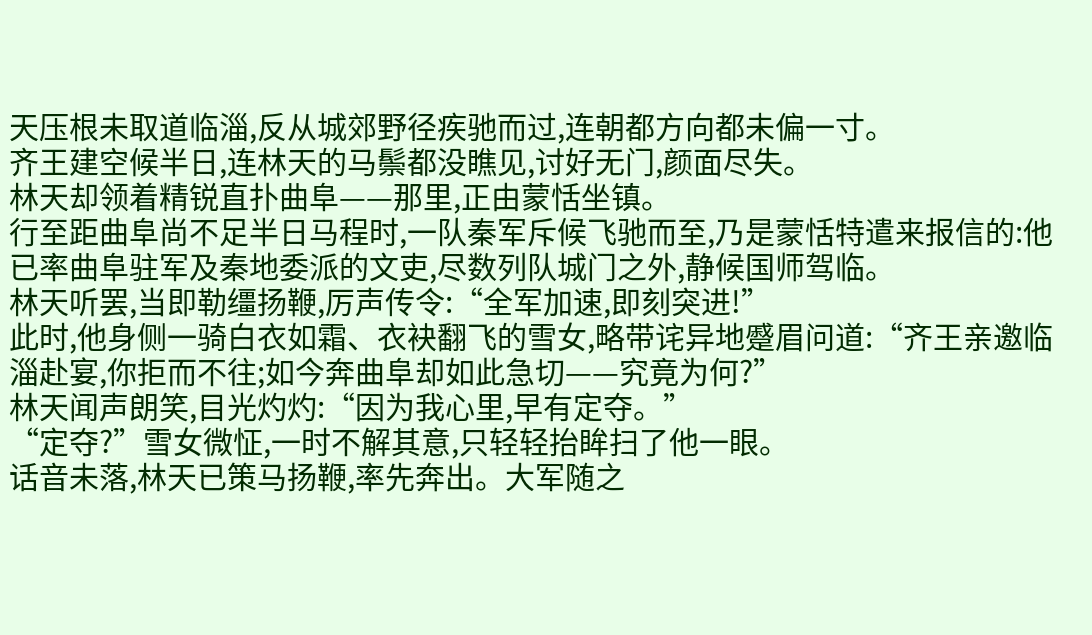天压根未取道临淄,反从城郊野径疾驰而过,连朝都方向都未偏一寸。
齐王建空候半日,连林天的马鬃都没瞧见,讨好无门,颜面尽失。
林天却领着精锐直扑曲阜——那里,正由蒙恬坐镇。
行至距曲阜尚不足半日马程时,一队秦军斥候飞驰而至,乃是蒙恬特遣来报信的:他已率曲阜驻军及秦地委派的文吏,尽数列队城门之外,静候国师驾临。
林天听罢,当即勒缰扬鞭,厉声传令:“全军加速,即刻突进!”
此时,他身侧一骑白衣如霜、衣袂翻飞的雪女,略带诧异地蹙眉问道:“齐王亲邀临淄赴宴,你拒而不往;如今奔曲阜却如此急切——究竟为何?”
林天闻声朗笑,目光灼灼:“因为我心里,早有定夺。”
“定夺?”雪女微怔,一时不解其意,只轻轻抬眸扫了他一眼。
话音未落,林天已策马扬鞭,率先奔出。大军随之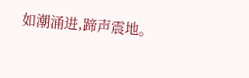如潮涌进,蹄声震地。